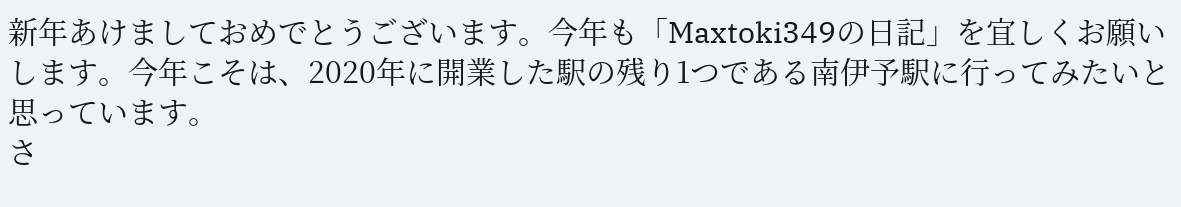新年あけましておめでとうございます。今年も「Maxtoki349の日記」を宜しくお願いします。今年こそは、2020年に開業した駅の残り1つである南伊予駅に行ってみたいと思っています。
さ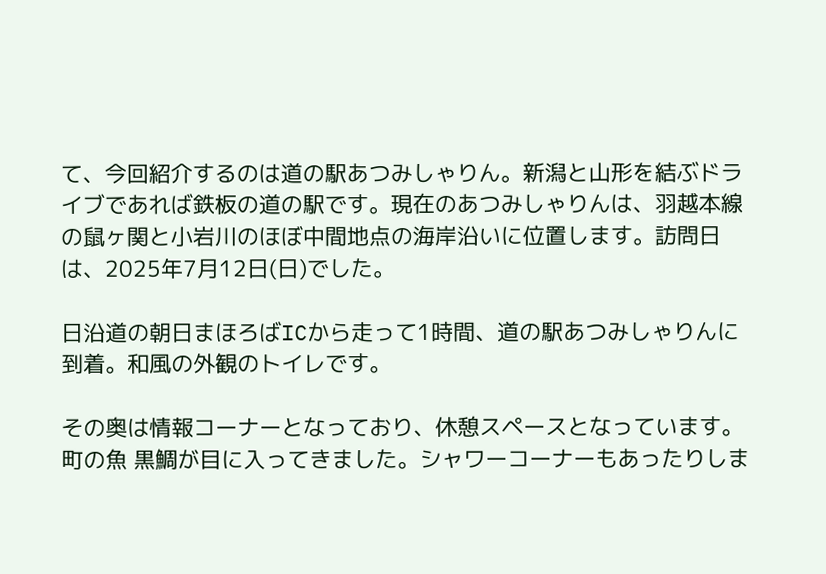て、今回紹介するのは道の駅あつみしゃりん。新潟と山形を結ぶドライブであれば鉄板の道の駅です。現在のあつみしゃりんは、羽越本線の鼠ヶ関と小岩川のほぼ中間地点の海岸沿いに位置します。訪問日は、2025年7月12日(日)でした。

日沿道の朝日まほろばICから走って1時間、道の駅あつみしゃりんに到着。和風の外観のトイレです。

その奥は情報コーナーとなっており、休憩スペースとなっています。町の魚 黒鯛が目に入ってきました。シャワーコーナーもあったりしま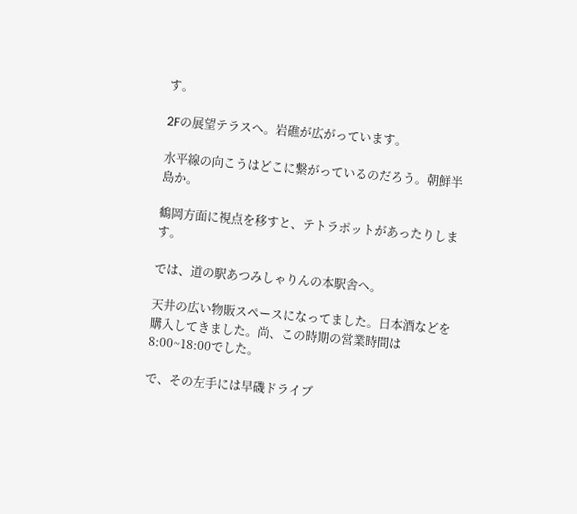す。

2Fの展望テラスへ。岩礁が広がっています。

水平線の向こうはどこに繋がっているのだろう。朝鮮半島か。

鶴岡方面に視点を移すと、テトラポットがあったりします。

では、道の駅あつみしゃりんの本駅舎へ。

天井の広い物販スペースになってました。日本酒などを購入してきました。尚、この時期の営業時間は8:00~18:00でした。

で、その左手には早磯ドライブ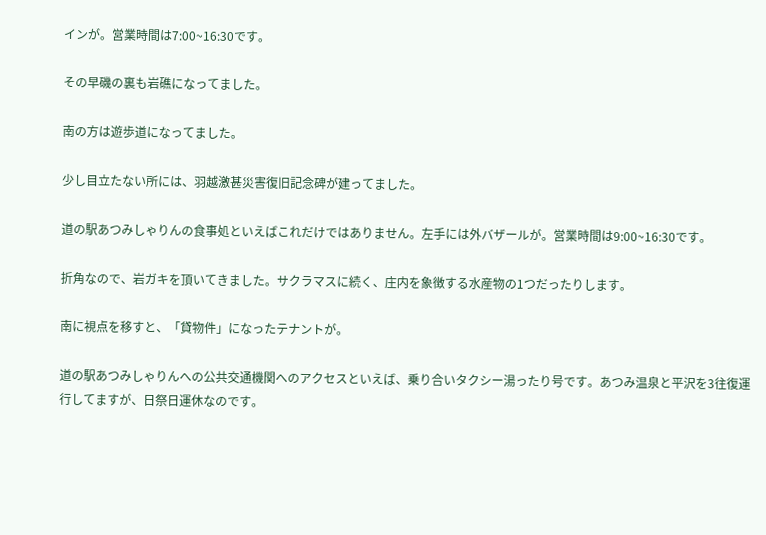インが。営業時間は7:00~16:30です。

その早磯の裏も岩礁になってました。

南の方は遊歩道になってました。

少し目立たない所には、羽越激甚災害復旧記念碑が建ってました。

道の駅あつみしゃりんの食事処といえばこれだけではありません。左手には外バザールが。営業時間は9:00~16:30です。

折角なので、岩ガキを頂いてきました。サクラマスに続く、庄内を象徴する水産物の1つだったりします。

南に視点を移すと、「貸物件」になったテナントが。

道の駅あつみしゃりんへの公共交通機関へのアクセスといえば、乗り合いタクシー湯ったり号です。あつみ温泉と平沢を3往復運行してますが、日祭日運休なのです。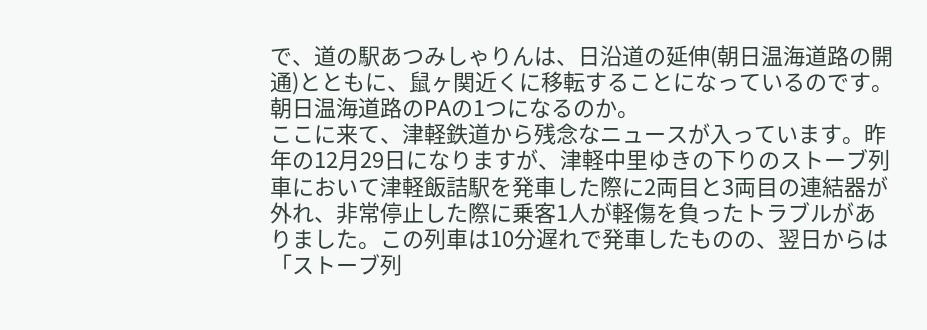で、道の駅あつみしゃりんは、日沿道の延伸(朝日温海道路の開通)とともに、鼠ヶ関近くに移転することになっているのです。朝日温海道路のPAの1つになるのか。
ここに来て、津軽鉄道から残念なニュースが入っています。昨年の12月29日になりますが、津軽中里ゆきの下りのストーブ列車において津軽飯詰駅を発車した際に2両目と3両目の連結器が外れ、非常停止した際に乗客1人が軽傷を負ったトラブルがありました。この列車は10分遅れで発車したものの、翌日からは「ストーブ列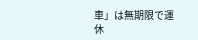車」は無期限で運休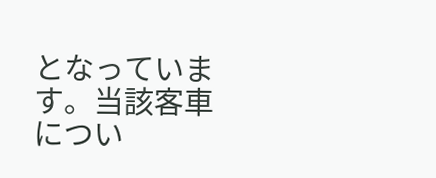となっています。当該客車につい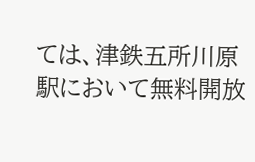ては、津鉄五所川原駅において無料開放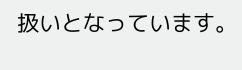扱いとなっています。